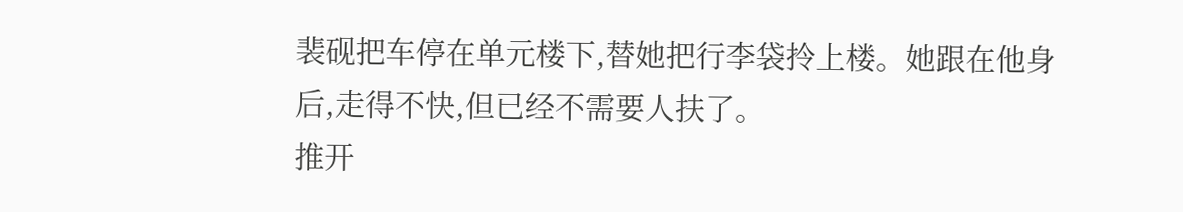裴砚把车停在单元楼下,替她把行李袋拎上楼。她跟在他身后,走得不快,但已经不需要人扶了。
推开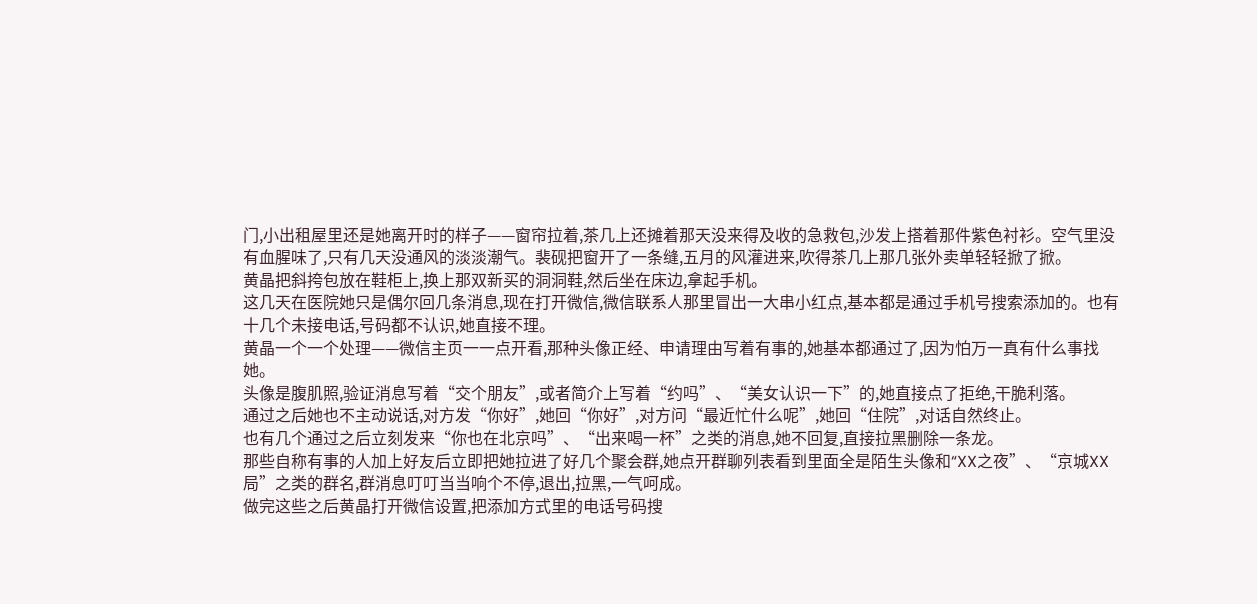门,小出租屋里还是她离开时的样子——窗帘拉着,茶几上还摊着那天没来得及收的急救包,沙发上搭着那件紫色衬衫。空气里没有血腥味了,只有几天没通风的淡淡潮气。裴砚把窗开了一条缝,五月的风灌进来,吹得茶几上那几张外卖单轻轻掀了掀。
黄晶把斜挎包放在鞋柜上,换上那双新买的洞洞鞋,然后坐在床边,拿起手机。
这几天在医院她只是偶尔回几条消息,现在打开微信,微信联系人那里冒出一大串小红点,基本都是通过手机号搜索添加的。也有十几个未接电话,号码都不认识,她直接不理。
黄晶一个一个处理——微信主页一一点开看,那种头像正经、申请理由写着有事的,她基本都通过了,因为怕万一真有什么事找她。
头像是腹肌照,验证消息写着“交个朋友”,或者简介上写着“约吗”、“美女认识一下”的,她直接点了拒绝,干脆利落。
通过之后她也不主动说话,对方发“你好”,她回“你好”,对方问“最近忙什么呢”,她回“住院”,对话自然终止。
也有几个通过之后立刻发来“你也在北京吗”、“出来喝一杯”之类的消息,她不回复,直接拉黑删除一条龙。
那些自称有事的人加上好友后立即把她拉进了好几个聚会群,她点开群聊列表看到里面全是陌生头像和“XX之夜”、“京城XX局”之类的群名,群消息叮叮当当响个不停,退出,拉黑,一气呵成。
做完这些之后黄晶打开微信设置,把添加方式里的电话号码搜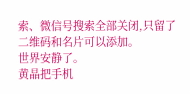索、微信号搜索全部关闭,只留了二维码和名片可以添加。
世界安静了。
黄晶把手机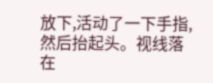放下,活动了一下手指,然后抬起头。视线落在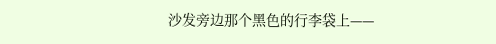沙发旁边那个黑色的行李袋上——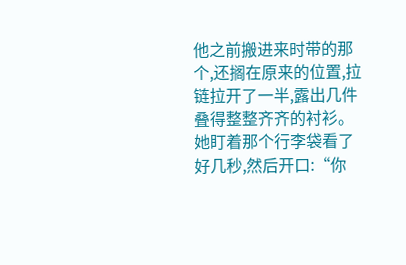他之前搬进来时带的那个,还搁在原来的位置,拉链拉开了一半,露出几件叠得整整齐齐的衬衫。
她盯着那个行李袋看了好几秒,然后开口:“你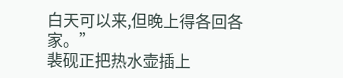白天可以来,但晚上得各回各家。”
裴砚正把热水壶插上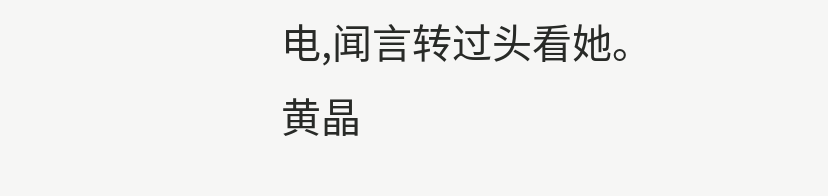电,闻言转过头看她。
黄晶